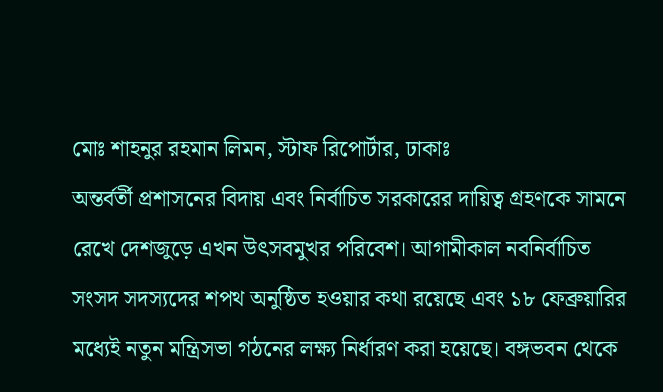মোঃ শাহনুর রহমান লিমন, স্টাফ রিপোর্টার, ঢাকাঃ
অন্তর্বর্তী প্রশাসনের বিদায় এবং নির্বাচিত সরকারের দায়িত্ব গ্রহণকে সামনে রেখে দেশজুড়ে এখন উৎসবমুখর পরিবেশ। আগামীকাল নবনির্বাচিত সংসদ সদস্যদের শপথ অনুষ্ঠিত হওয়ার কথা রয়েছে এবং ১৮ ফেব্রুয়ারির মধ্যেই নতুন মন্ত্রিসভা গঠনের লক্ষ্য নির্ধারণ করা হয়েছে। বঙ্গভবন থেকে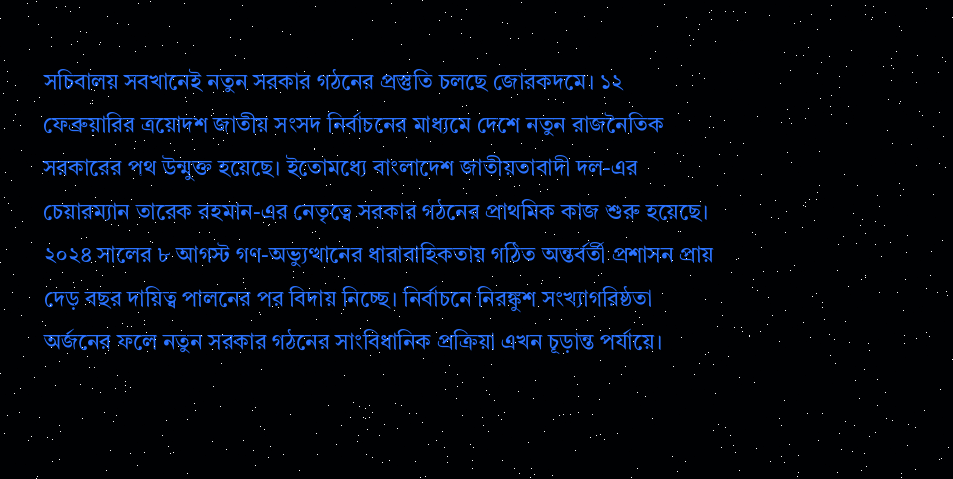সচিবালয় সবখানেই নতুন সরকার গঠনের প্রস্তুতি চলছে জোরকদমে। ১২ ফেব্রুয়ারির ত্রয়োদশ জাতীয় সংসদ নির্বাচনের মাধ্যমে দেশে নতুন রাজনৈতিক সরকারের পথ উন্মুক্ত হয়েছে। ইতোমধ্যে বাংলাদেশ জাতীয়তাবাদী দল-এর চেয়ারম্যান তারেক রহমান-এর নেতৃত্বে সরকার গঠনের প্রাথমিক কাজ শুরু হয়েছে।
২০২৪ সালের ৮ আগস্ট গণ-অভ্যুত্থানের ধারাবাহিকতায় গঠিত অন্তর্বর্তী প্রশাসন প্রায় দেড় বছর দায়িত্ব পালনের পর বিদায় নিচ্ছে। নির্বাচনে নিরঙ্কুশ সংখ্যাগরিষ্ঠতা অর্জনের ফলে নতুন সরকার গঠনের সাংবিধানিক প্রক্রিয়া এখন চূড়ান্ত পর্যায়ে।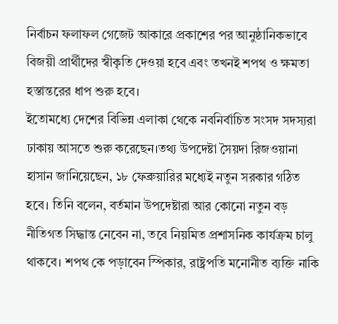নির্বাচন ফলাফল গেজেট আকারে প্রকাশের পর আনুষ্ঠানিকভাবে বিজয়ী প্রার্থীদের স্বীকৃতি দেওয়া হবে এবং তখনই শপথ ও ক্ষমতা হস্তান্তরের ধাপ শুরু হবে।
ইতোমধ্যে দেশের বিভিন্ন এলাকা থেকে নবনির্বাচিত সংসদ সদস্যরা ঢাকায় আসতে শুরু করেছেন।তথ্য উপদেষ্টা সৈয়দা রিজওয়ানা হাসান জানিয়েছেন, ১৮ ফেব্রুয়ারির মধ্যেই নতুন সরকার গঠিত হবে। তিনি বলেন, বর্তমান উপদেষ্টারা আর কোনো নতুন বড় নীতিগত সিদ্ধান্ত নেবেন না, তবে নিয়মিত প্রশাসনিক কার্যক্রম চালু থাকবে। শপথ কে পড়াবেন স্পিকার, রাষ্ট্রপতি মনোনীত ব্যক্তি নাকি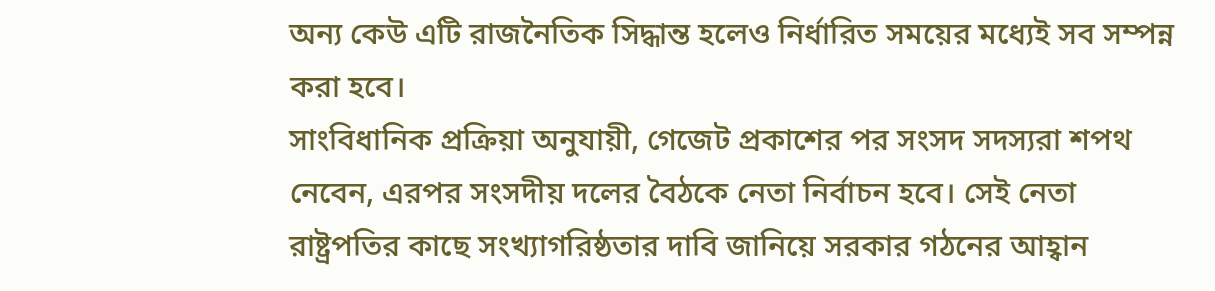অন্য কেউ এটি রাজনৈতিক সিদ্ধান্ত হলেও নির্ধারিত সময়ের মধ্যেই সব সম্পন্ন করা হবে।
সাংবিধানিক প্রক্রিয়া অনুযায়ী, গেজেট প্রকাশের পর সংসদ সদস্যরা শপথ নেবেন, এরপর সংসদীয় দলের বৈঠকে নেতা নির্বাচন হবে। সেই নেতা রাষ্ট্রপতির কাছে সংখ্যাগরিষ্ঠতার দাবি জানিয়ে সরকার গঠনের আহ্বান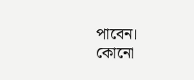পাবেন। কোনো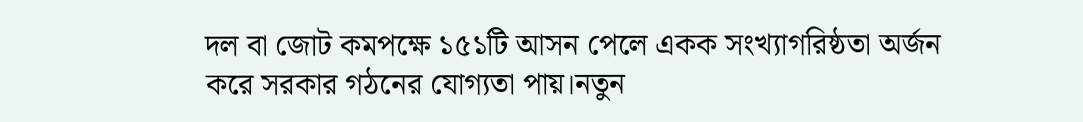দল বা জোট কমপক্ষে ১৫১টি আসন পেলে একক সংখ্যাগরিষ্ঠতা অর্জন করে সরকার গঠনের যোগ্যতা পায়।নতুন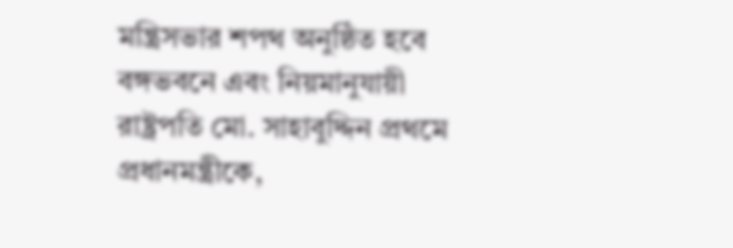মন্ত্রিসভার শপথ অনুষ্ঠিত হবে বঙ্গভবনে এবং নিয়মানুযায়ী রাষ্ট্রপতি মো. সাহাবুদ্দিন প্রথমে প্রধানমন্ত্রীকে,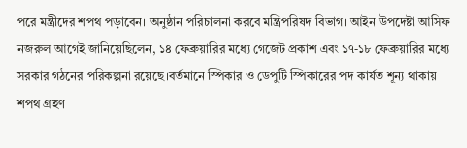পরে মন্ত্রীদের শপথ পড়াবেন। অনুষ্ঠান পরিচালনা করবে মন্ত্রিপরিষদ বিভাগ। আইন উপদেষ্টা আসিফ নজরুল আগেই জানিয়েছিলেন, ১৪ ফেব্রুয়ারির মধ্যে গেজেট প্রকাশ এবং ১৭-১৮ ফেব্রুয়ারির মধ্যে সরকার গঠনের পরিকল্পনা রয়েছে।বর্তমানে স্পিকার ও ডেপুটি স্পিকারের পদ কার্যত শূন্য থাকায় শপথ গ্রহণ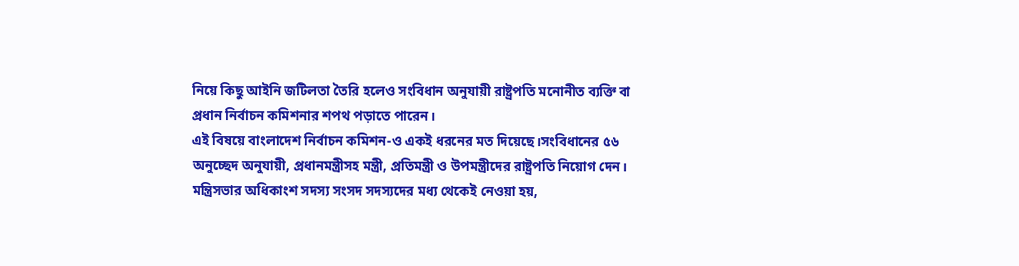নিয়ে কিছু আইনি জটিলতা তৈরি হলেও সংবিধান অনুযায়ী রাষ্ট্রপতি মনোনীত ব্যক্তি বা প্রধান নির্বাচন কমিশনার শপথ পড়াতে পারেন।
এই বিষয়ে বাংলাদেশ নির্বাচন কমিশন-ও একই ধরনের মত দিয়েছে।সংবিধানের ৫৬ অনুচ্ছেদ অনুযায়ী, প্রধানমন্ত্রীসহ মন্ত্রী, প্রতিমন্ত্রী ও উপমন্ত্রীদের রাষ্ট্রপতি নিয়োগ দেন। মন্ত্রিসভার অধিকাংশ সদস্য সংসদ সদস্যদের মধ্য থেকেই নেওয়া হয়,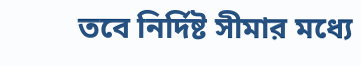তবে নির্দিষ্ট সীমার মধ্যে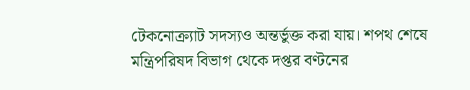টেকনোক্র্যাট সদস্যও অন্তর্ভুক্ত করা যায়। শপথ শেষে মন্ত্রিপরিষদ বিভাগ থেকে দপ্তর বণ্টনের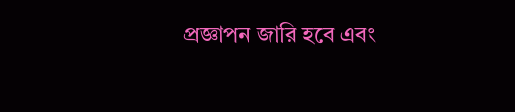প্রজ্ঞাপন জারি হবে এবং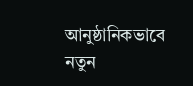আনুষ্ঠানিকভাবে নতুন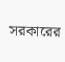সরকারের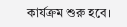কার্যক্রম শুরু হবে।